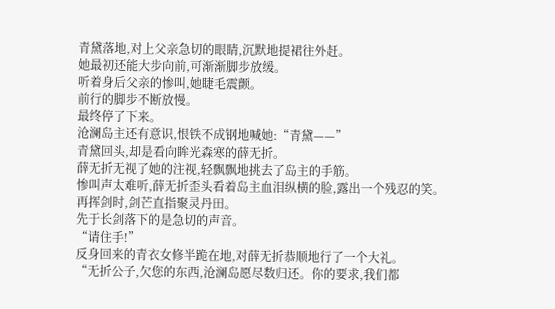青黛落地,对上父亲急切的眼睛,沉默地提裙往外赶。
她最初还能大步向前,可渐渐脚步放缓。
听着身后父亲的惨叫,她睫毛震颤。
前行的脚步不断放慢。
最终停了下来。
沧澜岛主还有意识,恨铁不成钢地喊她:“青黛——”
青黛回头,却是看向眸光森寒的薛无折。
薛无折无视了她的注视,轻飘飘地挑去了岛主的手筋。
惨叫声太难听,薛无折歪头看着岛主血泪纵横的脸,露出一个残忍的笑。
再挥剑时,剑芒直指聚灵丹田。
先于长剑落下的是急切的声音。
“请住手!”
反身回来的青衣女修半跪在地,对薛无折恭顺地行了一个大礼。
“无折公子,欠您的东西,沧澜岛愿尽数归还。你的要求,我们都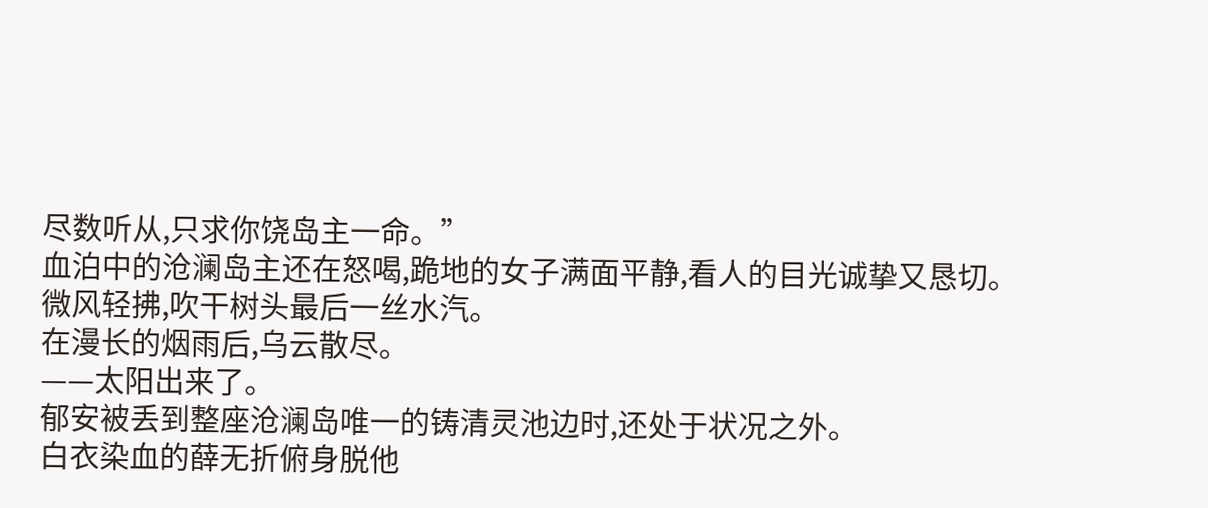尽数听从,只求你饶岛主一命。”
血泊中的沧澜岛主还在怒喝,跪地的女子满面平静,看人的目光诚挚又恳切。
微风轻拂,吹干树头最后一丝水汽。
在漫长的烟雨后,乌云散尽。
——太阳出来了。
郁安被丢到整座沧澜岛唯一的铸清灵池边时,还处于状况之外。
白衣染血的薛无折俯身脱他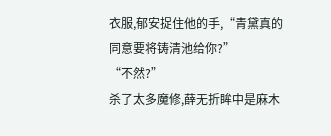衣服,郁安捉住他的手,“青黛真的同意要将铸清池给你?”
“不然?”
杀了太多魔修,薛无折眸中是麻木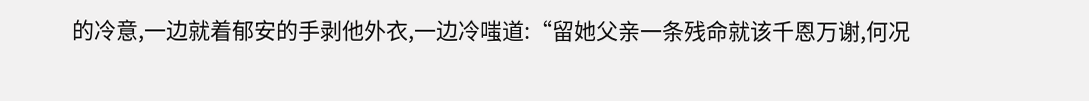的冷意,一边就着郁安的手剥他外衣,一边冷嗤道:“留她父亲一条残命就该千恩万谢,何况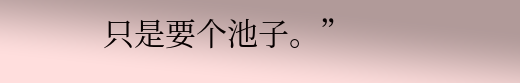只是要个池子。”